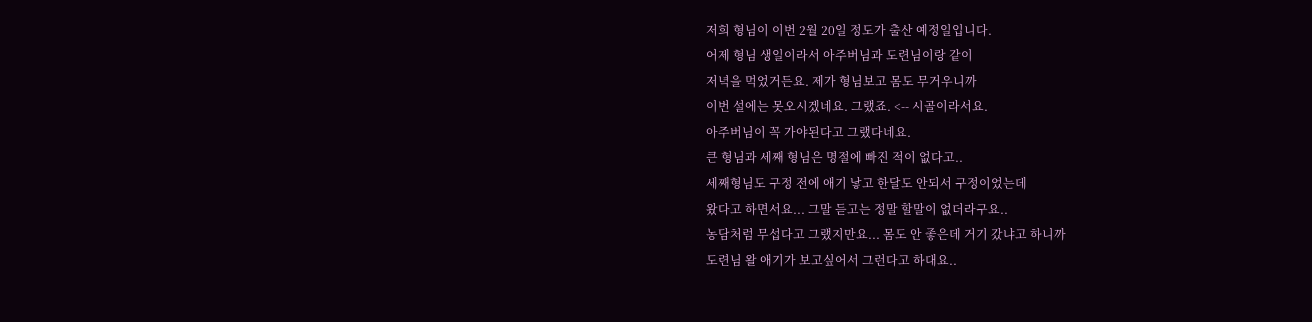저희 형님이 이번 2월 20일 정도가 출산 예정일입니다.
어제 형님 생일이라서 아주버님과 도련님이랑 같이
저녁을 먹었거든요. 제가 형님보고 몸도 무거우니까
이번 설에는 못오시겠네요. 그랬죠. <-- 시골이라서요.
아주버님이 꼭 가야된다고 그랬다네요.
큰 형님과 세째 형님은 명절에 빠진 적이 없다고..
세째형님도 구정 전에 애기 낳고 한달도 안되서 구정이었는데
왔다고 하면서요... 그말 듣고는 정말 할말이 없더라구요..
농담처럼 무섭다고 그랬지만요... 몸도 안 좋은데 거기 갔냐고 하니까
도련님 왈 애기가 보고싶어서 그런다고 하대요..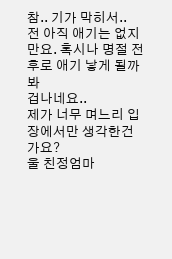참.. 기가 막히서..
전 아직 애기는 없지만요. 혹시나 명절 전후로 애기 낳게 될까봐
겁나네요..
제가 너무 며느리 입장에서만 생각한건가요?
울 친정엄마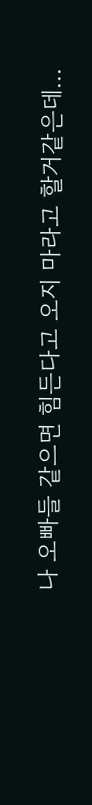나 오빠들 같으면 힘든다고 오지 마라고 할거같은데...